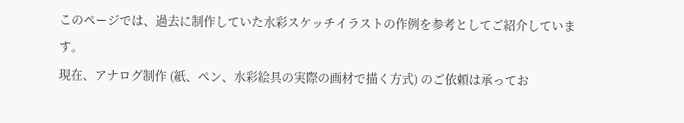このページでは、過去に制作していた水彩スケッチイラストの作例を参考としてご紹介しています。
現在、アナログ制作 (紙、ペン、水彩絵具の実際の画材で描く方式) のご依頼は承ってお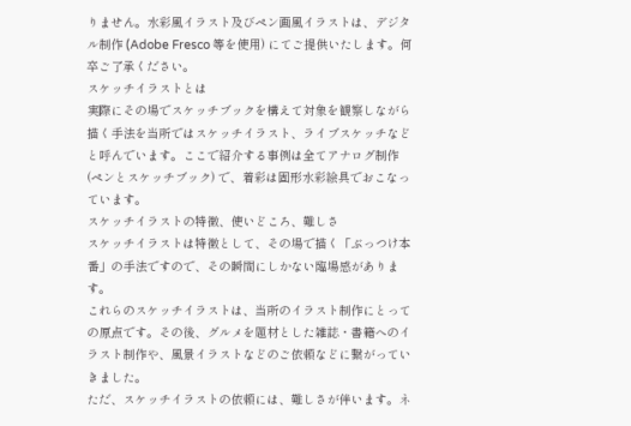りません。水彩風イラスト及びペン画風イラストは、デジタル制作 (Adobe Fresco 等を使用) にてご提供いたします。何卒ご了承ください。
スケッチイラストとは
実際にその場でスケッチブックを構えて対象を観察しながら描く手法を当所ではスケッチイラスト、ライブスケッチなどと呼んでいます。ここで紹介する事例は全てアナログ制作 (ペンとスケッチブック) で、着彩は固形水彩絵具でおこなっています。
スケッチイラストの特徴、使いどころ、難しさ
スケッチイラストは特徴として、その場で描く「ぶっつけ本番」の手法ですので、その瞬間にしかない臨場感があります。
これらのスケッチイラストは、当所のイラスト制作にとっての原点です。その後、グルメを題材とした雑誌・書籍へのイラスト制作や、風景イラストなどのご依頼などに繋がっていきました。
ただ、スケッチイラストの依頼には、難しさが伴います。ネ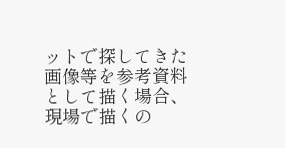ットで探してきた画像等を参考資料として描く場合、現場で描くの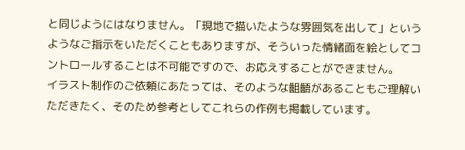と同じようにはなりません。「現地で描いたような雰囲気を出して」というようなご指示をいただくこともありますが、そういった情緒面を絵としてコントロールすることは不可能ですので、お応えすることができません。
イラスト制作のご依頼にあたっては、そのような齟齬があることもご理解いただきたく、そのため参考としてこれらの作例も掲載しています。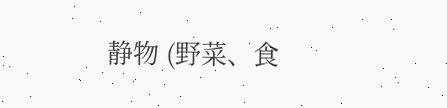静物 (野菜、食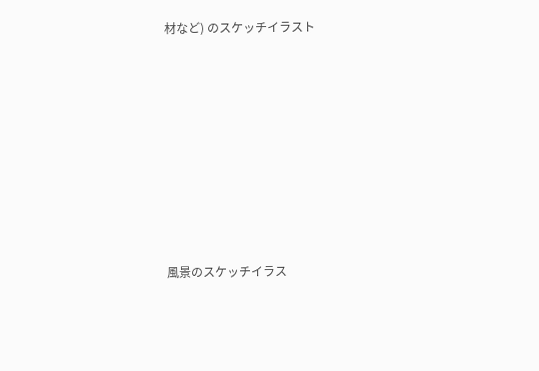材など) のスケッチイラスト









風景のスケッチイラス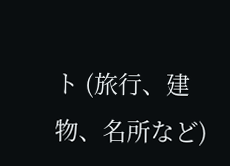ト (旅行、建物、名所など)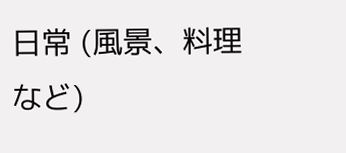日常 (風景、料理など)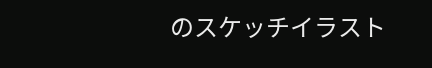のスケッチイラスト